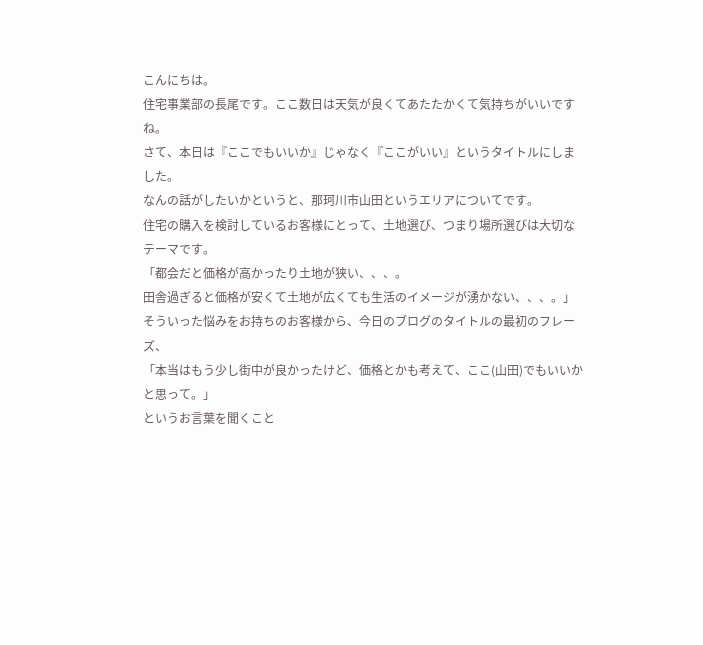こんにちは。
住宅事業部の長尾です。ここ数日は天気が良くてあたたかくて気持ちがいいですね。
さて、本日は『ここでもいいか』じゃなく『ここがいい』というタイトルにしました。
なんの話がしたいかというと、那珂川市山田というエリアについてです。
住宅の購入を検討しているお客様にとって、土地選び、つまり場所選びは大切なテーマです。
「都会だと価格が高かったり土地が狭い、、、。
田舎過ぎると価格が安くて土地が広くても生活のイメージが湧かない、、、。」
そういった悩みをお持ちのお客様から、今日のブログのタイトルの最初のフレーズ、
「本当はもう少し街中が良かったけど、価格とかも考えて、ここ(山田)でもいいかと思って。」
というお言葉を聞くこと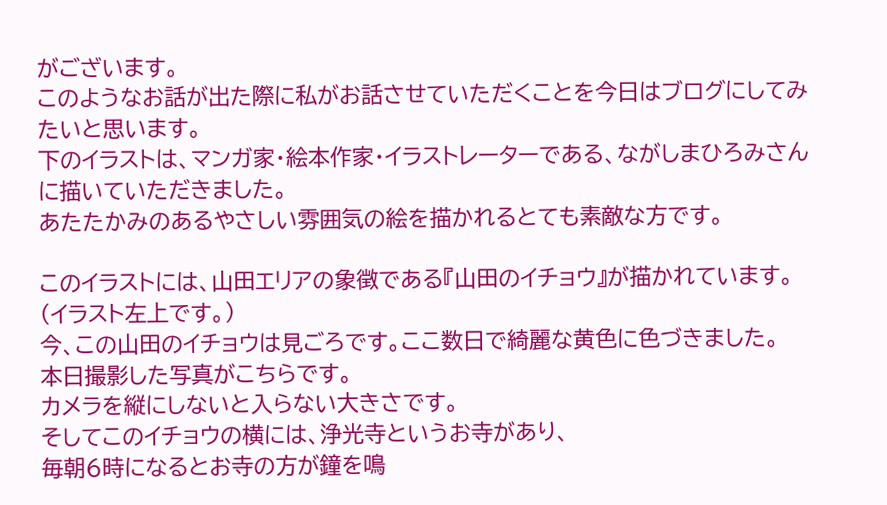がございます。
このようなお話が出た際に私がお話させていただくことを今日はブログにしてみたいと思います。
下のイラストは、マンガ家・絵本作家・イラストレーターである、ながしまひろみさんに描いていただきました。
あたたかみのあるやさしい雰囲気の絵を描かれるとても素敵な方です。

このイラストには、山田エリアの象徴である『山田のイチョウ』が描かれています。(イラスト左上です。)
今、この山田のイチョウは見ごろです。ここ数日で綺麗な黄色に色づきました。
本日撮影した写真がこちらです。
カメラを縦にしないと入らない大きさです。
そしてこのイチョウの横には、浄光寺というお寺があり、
毎朝6時になるとお寺の方が鐘を鳴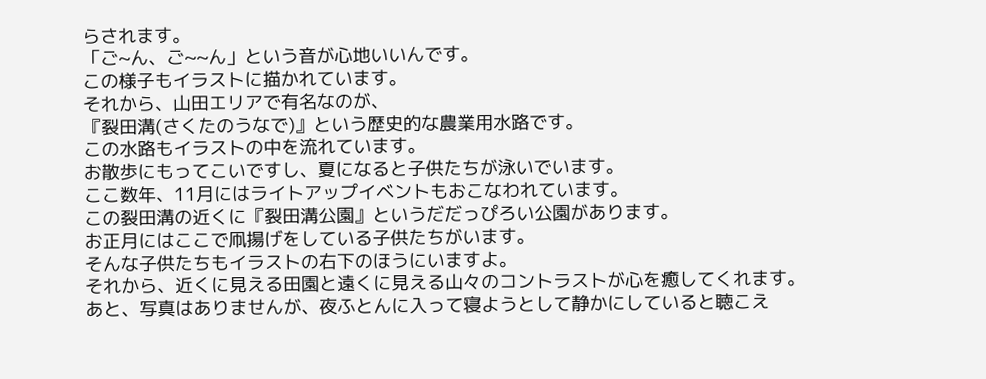らされます。
「ご~ん、ご~~ん」という音が心地いいんです。
この様子もイラストに描かれています。
それから、山田エリアで有名なのが、
『裂田溝(さくたのうなで)』という歴史的な農業用水路です。
この水路もイラストの中を流れています。
お散歩にもってこいですし、夏になると子供たちが泳いでいます。
ここ数年、11月にはライトアップイベントもおこなわれています。
この裂田溝の近くに『裂田溝公園』というだだっぴろい公園があります。
お正月にはここで凧揚げをしている子供たちがいます。
そんな子供たちもイラストの右下のほうにいますよ。
それから、近くに見える田園と遠くに見える山々のコントラストが心を癒してくれます。
あと、写真はありませんが、夜ふとんに入って寝ようとして静かにしていると聴こえ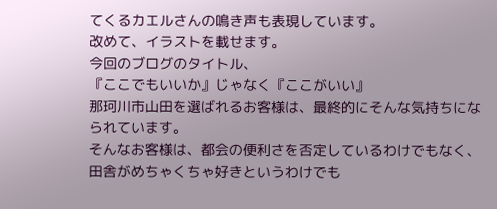てくるカエルさんの鳴き声も表現しています。
改めて、イラストを載せます。
今回のブログのタイトル、
『ここでもいいか』じゃなく『ここがいい』
那珂川市山田を選ばれるお客様は、最終的にそんな気持ちになられています。
そんなお客様は、都会の便利さを否定しているわけでもなく、
田舎がめちゃくちゃ好きというわけでも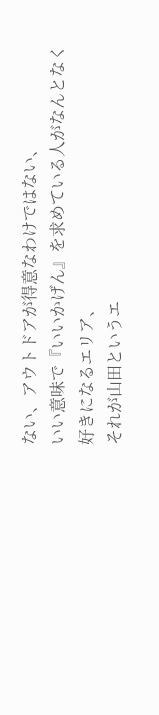ない、アウトドアが得意なわけではない、
いい意味で『いいかげん』を求めている人がなんとなく好きになるエリア、
それが山田というエ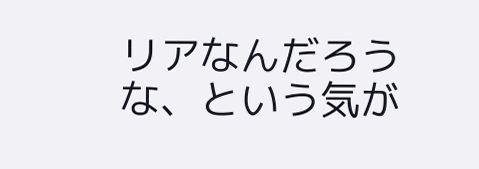リアなんだろうな、という気が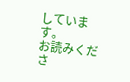しています。
お読みくださ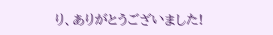り、ありがとうございました!